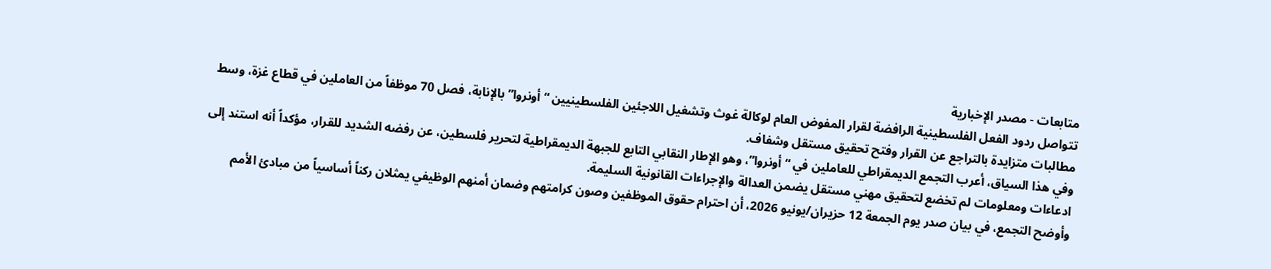متابعات - مصدر الإخبارية
تتواصل ردود الفعل الفلسطينية الرافضة لقرار المفوض العام لوكالة غوث وتشغيل اللاجئين الفلسطينيين “أونروا” بالإنابة، فصل 70 موظفاً من العاملين في قطاع غزة، وسط مطالبات متزايدة بالتراجع عن القرار وفتح تحقيق مستقل وشفاف.
وفي هذا السياق، أعرب التجمع الديمقراطي للعاملين في “أونروا”، وهو الإطار النقابي التابع للجبهة الديمقراطية لتحرير فلسطين، عن رفضه الشديد للقرار، مؤكداً أنه استند إلى ادعاءات ومعلومات لم تخضع لتحقيق مهني مستقل يضمن العدالة والإجراءات القانونية السليمة.
وأوضح التجمع، في بيان صدر يوم الجمعة 12 حزيران/يونيو 2026، أن احترام حقوق الموظفين وصون كرامتهم وضمان أمنهم الوظيفي يمثلان ركناً أساسياً من مبادئ الأمم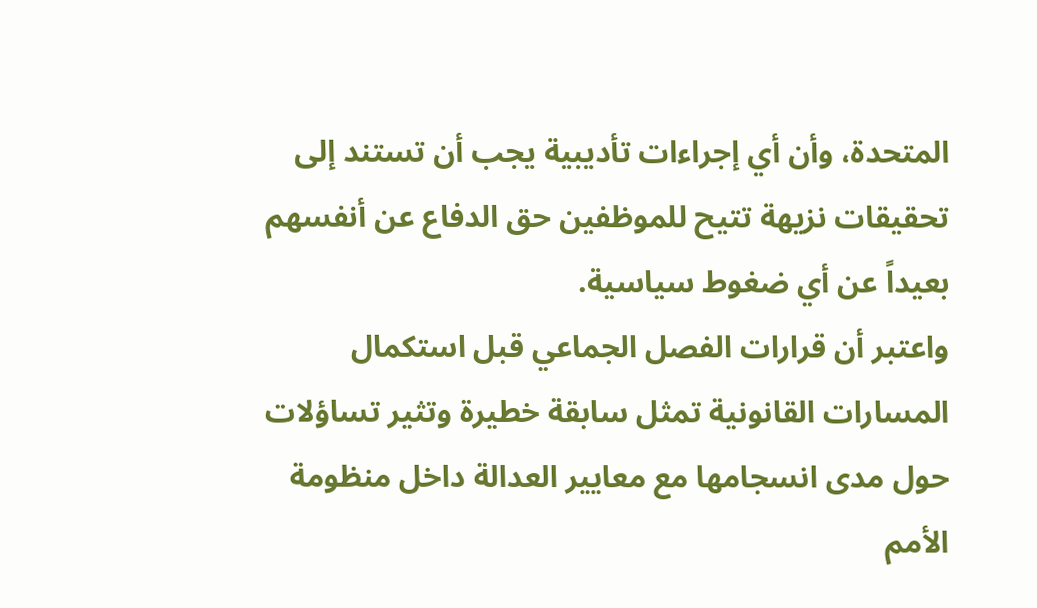المتحدة، وأن أي إجراءات تأديبية يجب أن تستند إلى تحقيقات نزيهة تتيح للموظفين حق الدفاع عن أنفسهم بعيداً عن أي ضغوط سياسية.
واعتبر أن قرارات الفصل الجماعي قبل استكمال المسارات القانونية تمثل سابقة خطيرة وتثير تساؤلات حول مدى انسجامها مع معايير العدالة داخل منظومة الأمم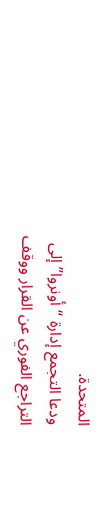المتحدة.
ودعا التجمع إدارة “أونروا” إلى التراجع الفوري عن القرار ووقف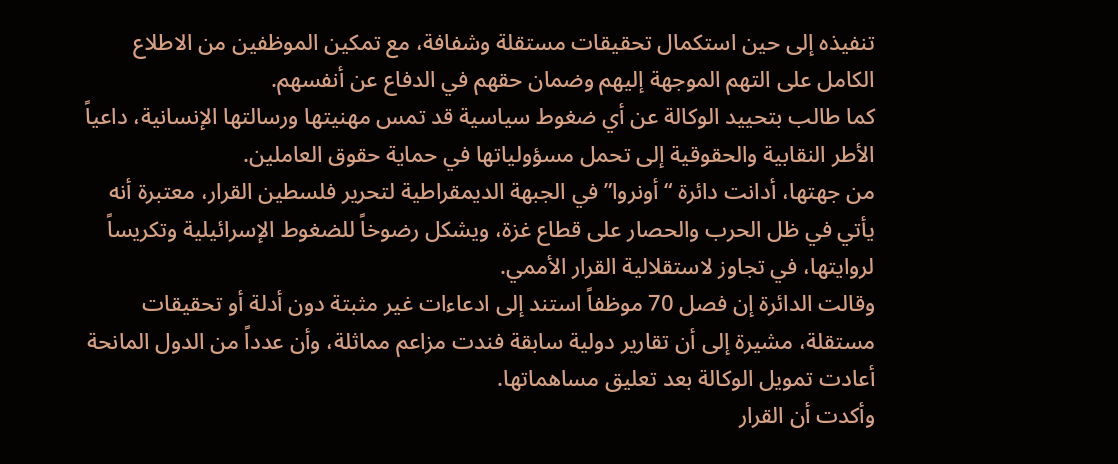تنفيذه إلى حين استكمال تحقيقات مستقلة وشفافة، مع تمكين الموظفين من الاطلاع الكامل على التهم الموجهة إليهم وضمان حقهم في الدفاع عن أنفسهم.
كما طالب بتحييد الوكالة عن أي ضغوط سياسية قد تمس مهنيتها ورسالتها الإنسانية، داعياً الأطر النقابية والحقوقية إلى تحمل مسؤولياتها في حماية حقوق العاملين.
من جهتها، أدانت دائرة “أونروا” في الجبهة الديمقراطية لتحرير فلسطين القرار، معتبرة أنه يأتي في ظل الحرب والحصار على قطاع غزة، ويشكل رضوخاً للضغوط الإسرائيلية وتكريساً لروايتها، في تجاوز لاستقلالية القرار الأممي.
وقالت الدائرة إن فصل 70 موظفاً استند إلى ادعاءات غير مثبتة دون أدلة أو تحقيقات مستقلة، مشيرة إلى أن تقارير دولية سابقة فندت مزاعم مماثلة، وأن عدداً من الدول المانحة أعادت تمويل الوكالة بعد تعليق مساهماتها.
وأكدت أن القرار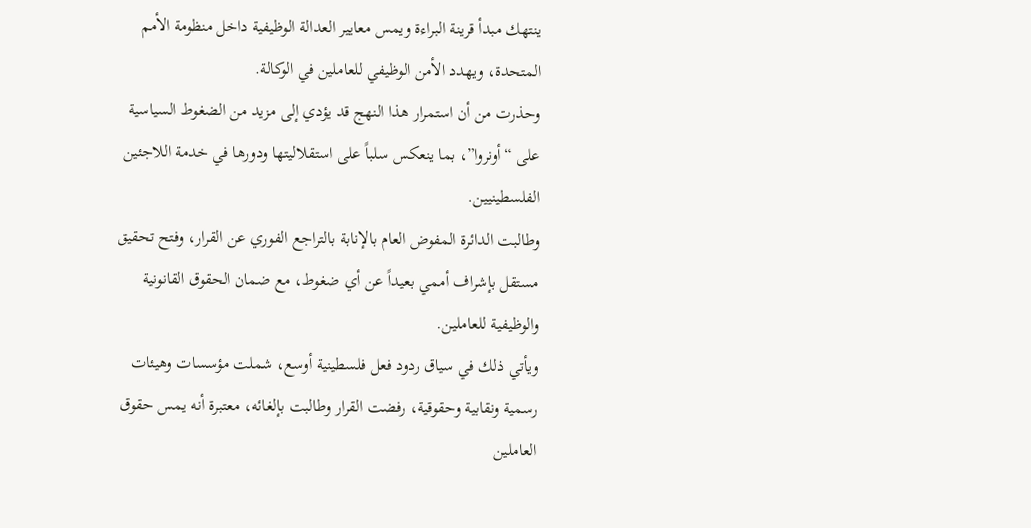ينتهك مبدأ قرينة البراءة ويمس معايير العدالة الوظيفية داخل منظومة الأمم المتحدة، ويهدد الأمن الوظيفي للعاملين في الوكالة.
وحذرت من أن استمرار هذا النهج قد يؤدي إلى مزيد من الضغوط السياسية على “أونروا”، بما ينعكس سلباً على استقلاليتها ودورها في خدمة اللاجئين الفلسطينيين.
وطالبت الدائرة المفوض العام بالإنابة بالتراجع الفوري عن القرار، وفتح تحقيق مستقل بإشراف أممي بعيداً عن أي ضغوط، مع ضمان الحقوق القانونية والوظيفية للعاملين.
ويأتي ذلك في سياق ردود فعل فلسطينية أوسع، شملت مؤسسات وهيئات رسمية ونقابية وحقوقية، رفضت القرار وطالبت بإلغائه، معتبرة أنه يمس حقوق العاملين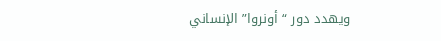ويهدد دور “أونروا” الإنساني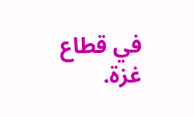في قطاع غزة.